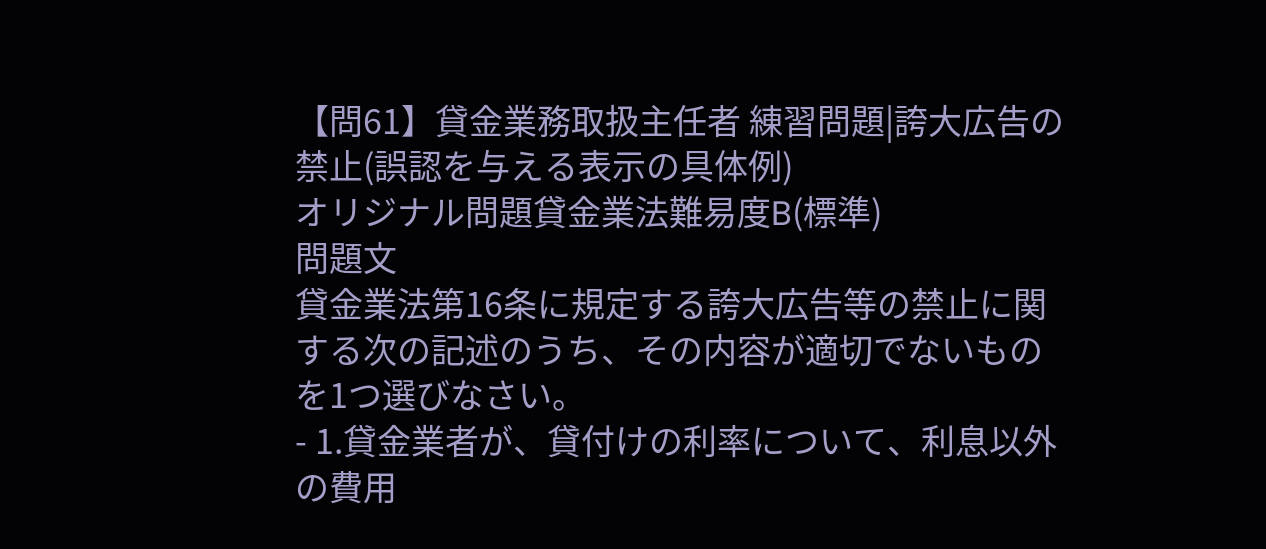【問61】貸金業務取扱主任者 練習問題|誇大広告の禁止(誤認を与える表示の具体例)
オリジナル問題貸金業法難易度B(標準)
問題文
貸金業法第16条に規定する誇大広告等の禁止に関する次の記述のうち、その内容が適切でないものを1つ選びなさい。
- 1.貸金業者が、貸付けの利率について、利息以外の費用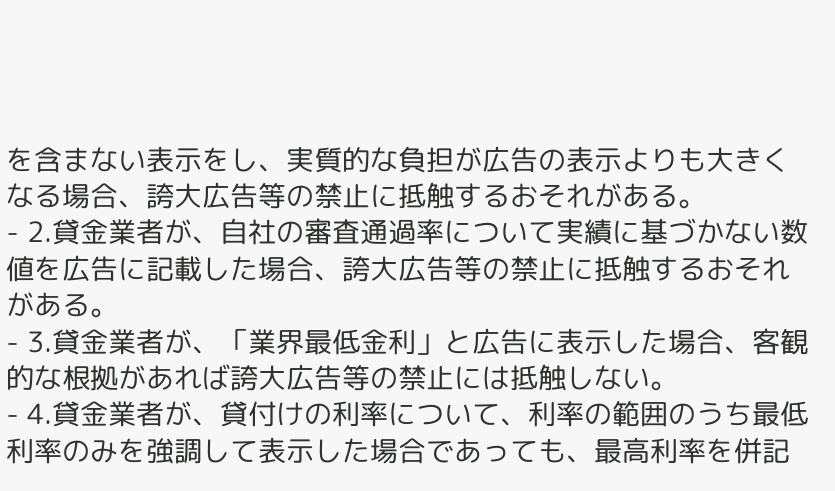を含まない表示をし、実質的な負担が広告の表示よりも大きくなる場合、誇大広告等の禁止に抵触するおそれがある。
- 2.貸金業者が、自社の審査通過率について実績に基づかない数値を広告に記載した場合、誇大広告等の禁止に抵触するおそれがある。
- 3.貸金業者が、「業界最低金利」と広告に表示した場合、客観的な根拠があれば誇大広告等の禁止には抵触しない。
- 4.貸金業者が、貸付けの利率について、利率の範囲のうち最低利率のみを強調して表示した場合であっても、最高利率を併記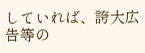していれば、誇大広告等の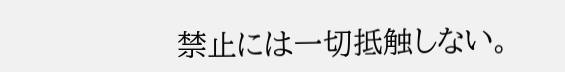禁止には一切抵触しない。